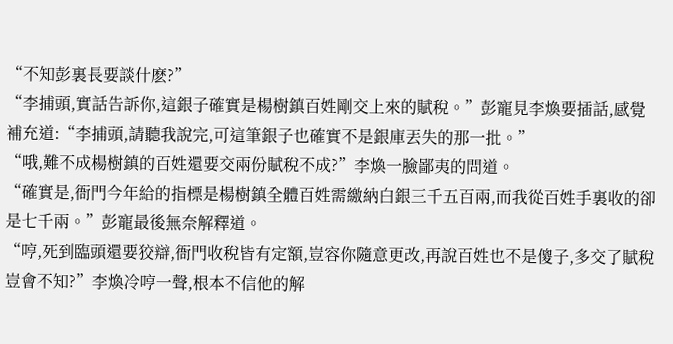“不知彭裏長要談什麽?”
“李捕頭,實話告訴你,這銀子確實是楊樹鎮百姓剛交上來的賦稅。”彭寵見李煥要插話,感覺補充道:“李捕頭,請聽我說完,可這筆銀子也確實不是銀庫丟失的那一批。”
“哦,難不成楊樹鎮的百姓還要交兩份賦稅不成?”李煥一臉鄙夷的問道。
“確實是,衙門今年給的指標是楊樹鎮全體百姓需繳納白銀三千五百兩,而我從百姓手裏收的卻是七千兩。”彭寵最後無奈解釋道。
“哼,死到臨頭還要狡辯,衙門收稅皆有定額,豈容你隨意更改,再說百姓也不是傻子,多交了賦稅豈會不知?”李煥冷哼一聲,根本不信他的解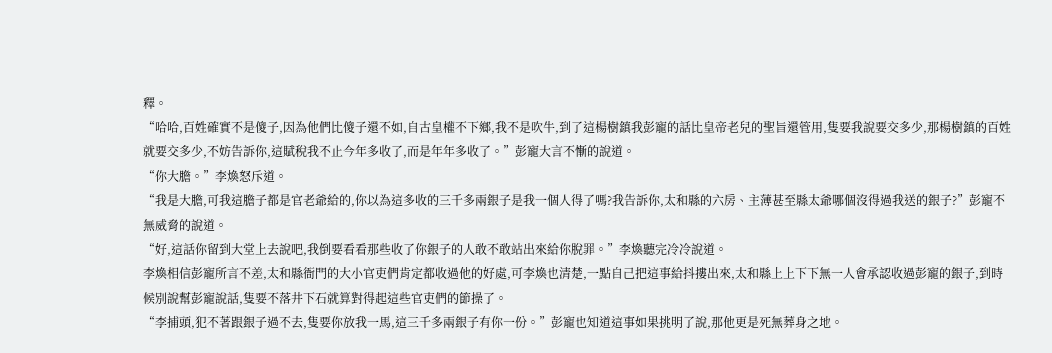釋。
“哈哈,百姓確實不是傻子,因為他們比傻子還不如,自古皇權不下鄉,我不是吹牛,到了這楊樹鎮我彭寵的話比皇帝老兒的聖旨還管用,隻要我說要交多少,那楊樹鎮的百姓就要交多少,不妨告訴你,這賦稅我不止今年多收了,而是年年多收了。”彭寵大言不慚的說道。
“你大膽。”李煥怒斥道。
“我是大膽,可我這膽子都是官老爺給的,你以為這多收的三千多兩銀子是我一個人得了嗎?我告訴你,太和縣的六房、主薄甚至縣太爺哪個沒得過我送的銀子?”彭寵不無威脅的說道。
“好,這話你留到大堂上去說吧,我倒要看看那些收了你銀子的人敢不敢站出來給你脫罪。”李煥聽完冷冷說道。
李煥相信彭寵所言不差,太和縣衙門的大小官吏們肯定都收過他的好處,可李煥也清楚,一點自己把這事給抖摟出來,太和縣上上下下無一人會承認收過彭寵的銀子,到時候別說幫彭寵說話,隻要不落井下石就算對得起這些官吏們的節操了。
“李捕頭,犯不著跟銀子過不去,隻要你放我一馬,這三千多兩銀子有你一份。”彭寵也知道這事如果挑明了說,那他更是死無葬身之地。